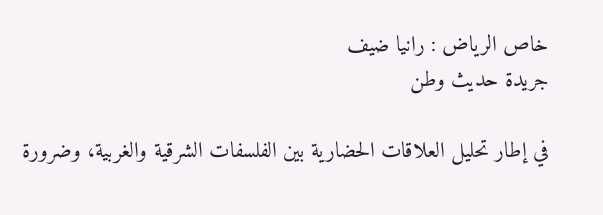خاص الرياض : رانيا ضيف
جريدة حديث وطن

في إطار تحليل العلاقات الحضارية بين الفلسفات الشرقية والغربية، وضرورة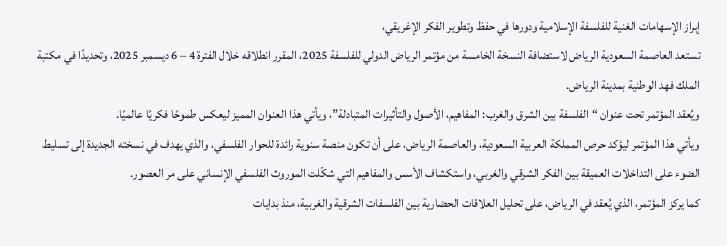إبراز الإسهامات الغنية للفلسفة الإسلامية ودورها في حفظ وتطوير الفكر الإغريقي،
تستعد العاصمة السعودية الرياض لاستضافة النسخة الخامسة من مؤتمر الرياض الدولي للفلسفة 2025، المقرر انطلاقه خلال الفترة 4 – 6 ديسمبر 2025، وتحديدًا في مكتبة الملك فهد الوطنية بمدينة الرياض.
ويُعقد المؤتمر تحت عنوان “الفلسفة بين الشرق والغرب: المفاهيم، الأصول والتأثيرات المتبادلة”، ويأتي هذا العنوان المميز ليعكس طموحًا فكريًا عالميًا.
ويأتي هذا المؤتمر ليؤكد حرص المملكة العربية السعودية، والعاصمة الرياض، على أن تكون منصة سنوية رائدة للحوار الفلسفي، والذي يهدف في نسخته الجديدة إلى تسليط الضوء على التداخلات العميقة بين الفكر الشرقي والغربي، واستكشاف الأسس والمفاهيم التي شكّلت الموروث الفلسفي الإنساني على مر العصور.
كما يركز المؤتمر، الذي يُعقد في الرياض، على تحليل العلاقات الحضارية بين الفلسفات الشرقية والغربية، منذ بدايات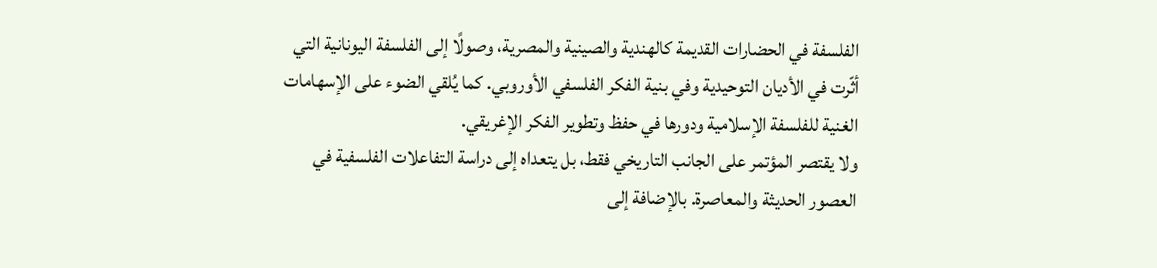الفلسفة في الحضارات القديمة كالهندية والصينية والمصرية، وصولًا إلى الفلسفة اليونانية التي أثّرت في الأديان التوحيدية وفي بنية الفكر الفلسفي الأوروبي. كما يُلقي الضوء على الإسهامات الغنية للفلسفة الإسلامية ودورها في حفظ وتطوير الفكر الإغريقي.
ولا يقتصر المؤتمر على الجانب التاريخي فقط، بل يتعداه إلى دراسة التفاعلات الفلسفية في العصور الحديثة والمعاصرة. بالإضافة إلى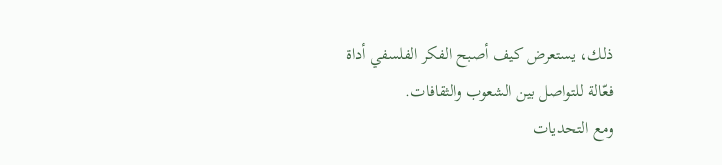ذلك، يستعرض كيف أصبح الفكر الفلسفي أداة فعّالة للتواصل بين الشعوب والثقافات.
ومع التحديات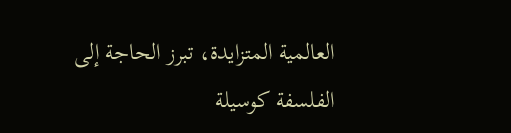العالمية المتزايدة، تبرز الحاجة إلى الفلسفة كوسيلة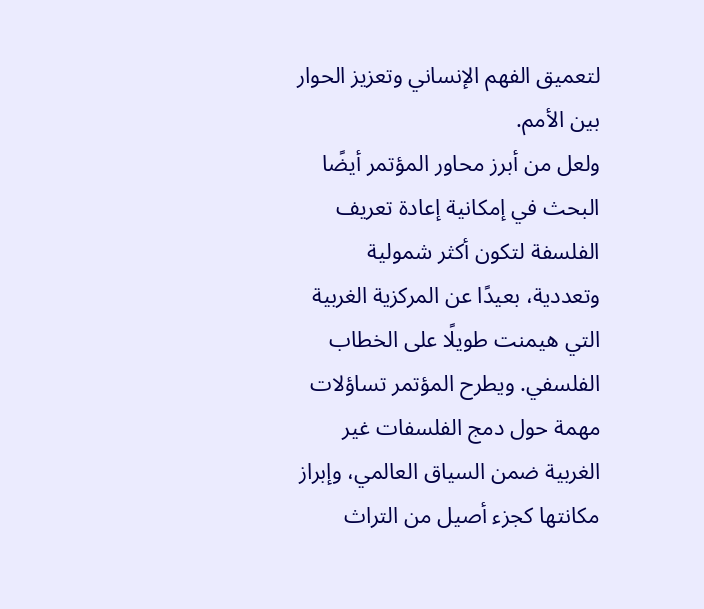لتعميق الفهم الإنساني وتعزيز الحوار بين الأمم.
ولعل من أبرز محاور المؤتمر أيضًا البحث في إمكانية إعادة تعريف الفلسفة لتكون أكثر شمولية وتعددية، بعيدًا عن المركزية الغربية التي هيمنت طويلًا على الخطاب الفلسفي. ويطرح المؤتمر تساؤلات مهمة حول دمج الفلسفات غير الغربية ضمن السياق العالمي، وإبراز مكانتها كجزء أصيل من التراث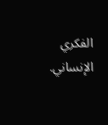الفكري الإنساني.